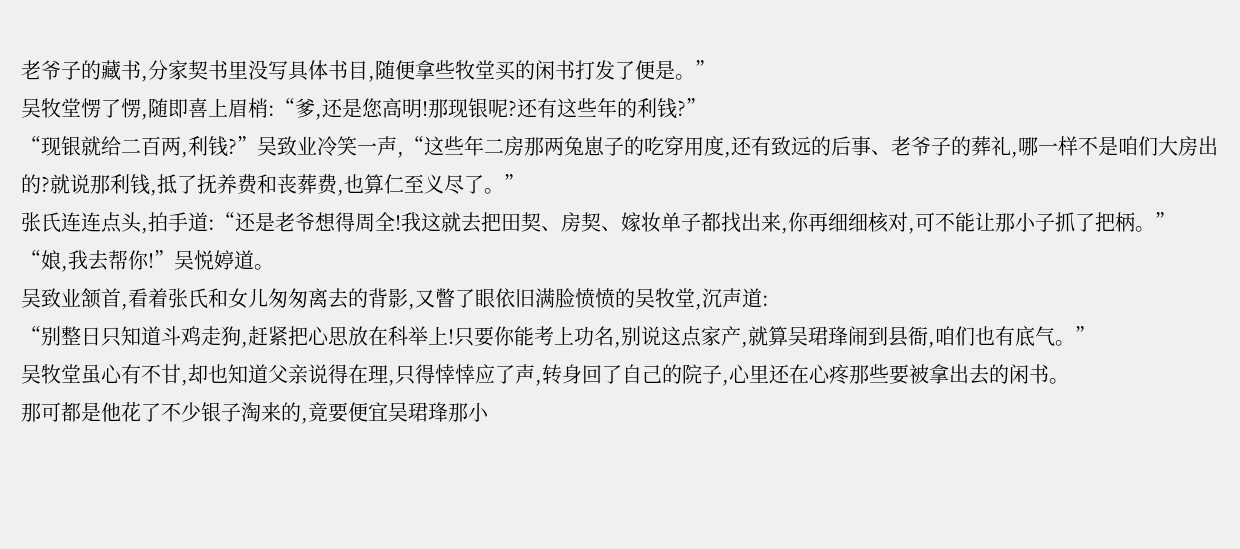老爷子的藏书,分家契书里没写具体书目,随便拿些牧堂买的闲书打发了便是。”
吴牧堂愣了愣,随即喜上眉梢:“爹,还是您高明!那现银呢?还有这些年的利钱?”
“现银就给二百两,利钱?”吴致业冷笑一声,“这些年二房那两兔崽子的吃穿用度,还有致远的后事、老爷子的葬礼,哪一样不是咱们大房出的?就说那利钱,抵了抚养费和丧葬费,也算仁至义尽了。”
张氏连连点头,拍手道:“还是老爷想得周全!我这就去把田契、房契、嫁妆单子都找出来,你再细细核对,可不能让那小子抓了把柄。”
“娘,我去帮你!”吴悦婷道。
吴致业颔首,看着张氏和女儿匆匆离去的背影,又瞥了眼依旧满脸愤愤的吴牧堂,沉声道:
“别整日只知道斗鸡走狗,赶紧把心思放在科举上!只要你能考上功名,别说这点家产,就算吴珺琒闹到县衙,咱们也有底气。”
吴牧堂虽心有不甘,却也知道父亲说得在理,只得悻悻应了声,转身回了自己的院子,心里还在心疼那些要被拿出去的闲书。
那可都是他花了不少银子淘来的,竟要便宜吴珺琒那小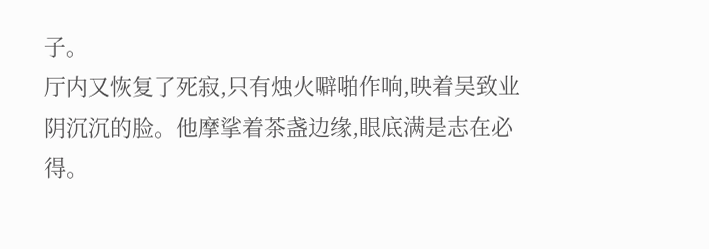子。
厅内又恢复了死寂,只有烛火噼啪作响,映着吴致业阴沉沉的脸。他摩挲着茶盏边缘,眼底满是志在必得。